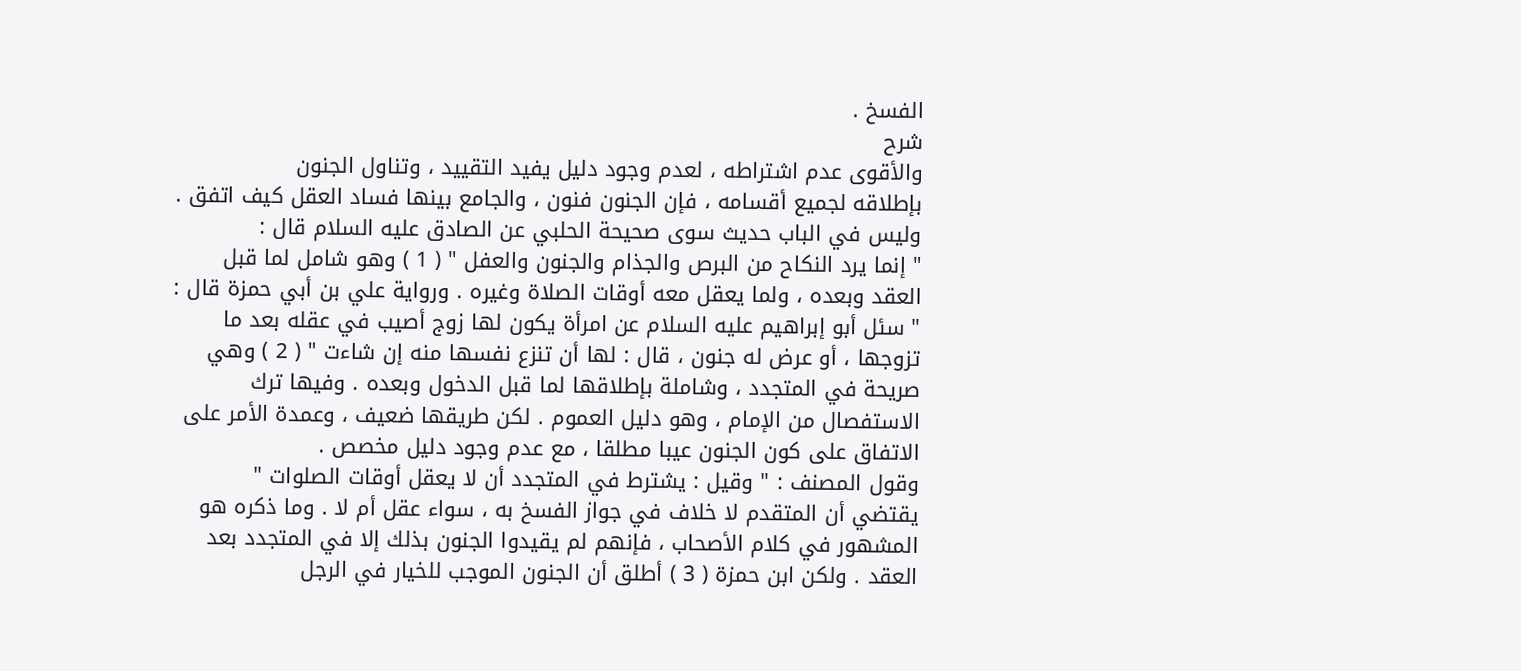الفسخ .
شرح
والأقوى عدم اشتراطه ، لعدم وجود دليل يفيد التقييد ، وتناول الجنون
بإطلاقه لجميع أقسامه ، فإن الجنون فنون ، والجامع بينها فساد العقل كيف اتفق .
وليس في الباب حديث سوى صحيحة الحلبي عن الصادق عليه السلام قال :
" إنما يرد النكاح من البرص والجذام والجنون والعفل " ( 1 ) وهو شامل لما قبل
العقد وبعده ، ولما يعقل معه أوقات الصلاة وغيره . ورواية علي بن أبي حمزة قال :
" سئل أبو إبراهيم عليه السلام عن امرأة يكون لها زوج أصيب في عقله بعد ما
تزوجها ، أو عرض له جنون ، قال : لها أن تنزع نفسها منه إن شاءت " ( 2 ) وهي
صريحة في المتجدد ، وشاملة بإطلاقها لما قبل الدخول وبعده . وفيها ترك
الاستفصال من الإمام ، وهو دليل العموم . لكن طريقها ضعيف ، وعمدة الأمر على
الاتفاق على كون الجنون عيبا مطلقا ، مع عدم وجود دليل مخصص .
وقول المصنف : " وقيل : يشترط في المتجدد أن لا يعقل أوقات الصلوات "
يقتضي أن المتقدم لا خلاف في جواز الفسخ به ، سواء عقل أم لا . وما ذكره هو
المشهور في كلام الأصحاب ، فإنهم لم يقيدوا الجنون بذلك إلا في المتجدد بعد
العقد . ولكن ابن حمزة ( 3 ) أطلق أن الجنون الموجب للخيار في الرجل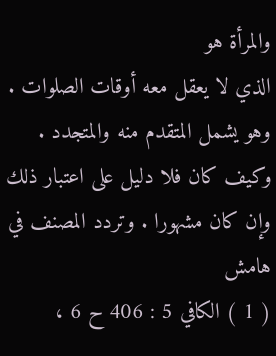والمرأة هو
الذي لا يعقل معه أوقات الصلوات . وهو يشمل المتقدم منه والمتجدد .
وكيف كان فلا دليل على اعتبار ذلك وإن كان مشهورا . وتردد المصنف في
هامش
( 1 ) الكافي 5 : 406 ح 6 ،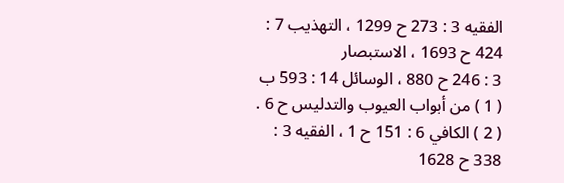الفقيه 3 : 273 ح 1299 ، التهذيب 7 : 424 ح 1693 ، الاستبصار
3 : 246 ح 880 ، الوسائل 14 : 593 ب ( 1 ) من أبواب العيوب والتدليس ح 6 .
( 2 ) الكافي 6 : 151 ح 1 ، الفقيه 3 : 338 ح 1628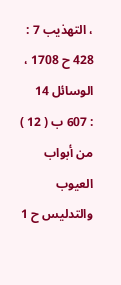، التهذيب 7 : 428 ح 1708 ، الوسائل 14
: 607 ب ( 12 ) من أبواب العيوب والتدليس ح 1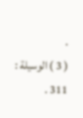.
( 3 ) الوسيلة : 311 .